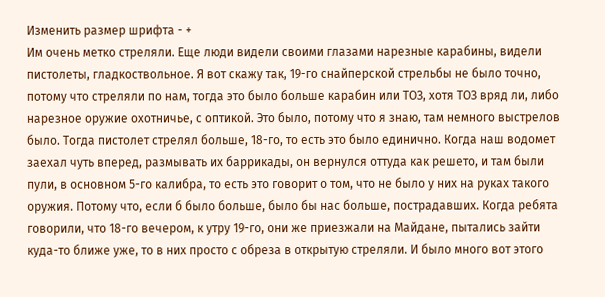Изменить размер шрифта - +
Им очень метко стреляли. Еще люди видели своими глазами нарезные карабины, видели пистолеты, гладкоствольное. Я вот скажу так, 19-го снайперской стрельбы не было точно, потому что стреляли по нам, тогда это было больше карабин или ТОЗ, хотя ТОЗ вряд ли, либо нарезное оружие охотничье, с оптикой. Это было, потому что я знаю, там немного выстрелов было. Тогда пистолет стрелял больше, 18-го, то есть это было единично. Когда наш водомет заехал чуть вперед, размывать их баррикады, он вернулся оттуда как решето, и там были пули, в основном 5-го калибра, то есть это говорит о том, что не было у них на руках такого оружия. Потому что, если б было больше, было бы нас больше, пострадавших. Когда ребята говорили, что 18-го вечером, к утру 19-го, они же приезжали на Майдане, пытались зайти куда-то ближе уже, то в них просто с обреза в открытую стреляли. И было много вот этого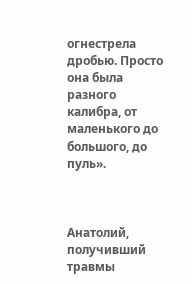огнестрела дробью. Просто она была разного калибра, от маленького до большого, до пуль».



Анатолий, получивший травмы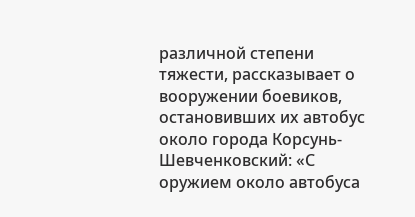различной степени тяжести, рассказывает о вооружении боевиков, остановивших их автобус около города Корсунь-Шевченковский: «С оружием около автобуса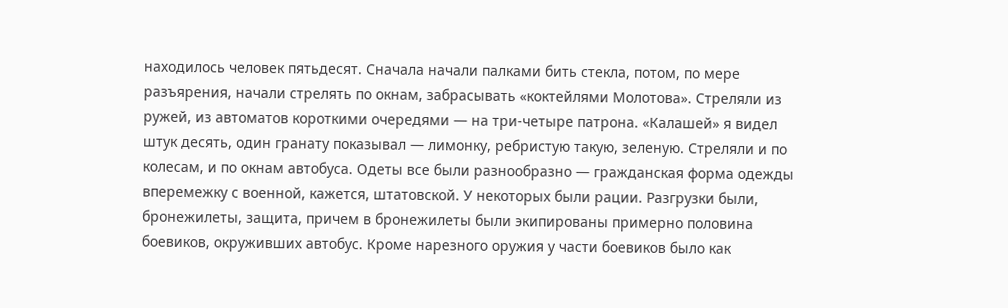находилось человек пятьдесят. Сначала начали палками бить стекла, потом, по мере разъярения, начали стрелять по окнам, забрасывать «коктейлями Молотова». Стреляли из ружей, из автоматов короткими очередями — на три-четыре патрона. «Калашей» я видел штук десять, один гранату показывал — лимонку, ребристую такую, зеленую. Стреляли и по колесам, и по окнам автобуса. Одеты все были разнообразно — гражданская форма одежды вперемежку с военной, кажется, штатовской. У некоторых были рации. Разгрузки были, бронежилеты, защита, причем в бронежилеты были экипированы примерно половина боевиков, окруживших автобус. Кроме нарезного оружия у части боевиков было как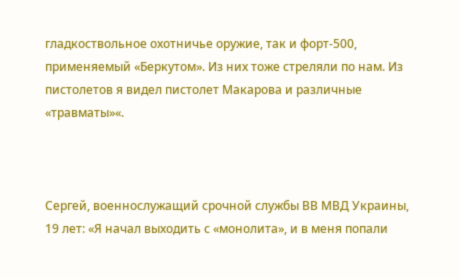гладкоствольное охотничье оружие, так и форт-500, применяемый «Беркутом». Из них тоже стреляли по нам. Из пистолетов я видел пистолет Макарова и различные «травматы»«.



Сергей, военнослужащий срочной службы ВВ МВД Украины, 19 лет: «Я начал выходить с «монолита», и в меня попали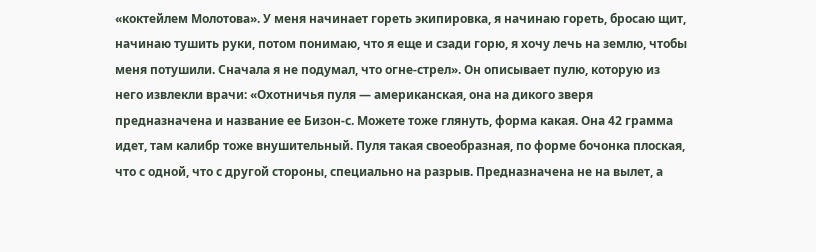«коктейлем Молотова». У меня начинает гореть экипировка, я начинаю гореть, бросаю щит, начинаю тушить руки, потом понимаю, что я еще и сзади горю, я хочу лечь на землю, чтобы меня потушили. Сначала я не подумал, что огне-стрел». Он описывает пулю, которую из него извлекли врачи: «Охотничья пуля — американская, она на дикого зверя предназначена и название ее Бизон-с. Можете тоже глянуть, форма какая. Она 42 грамма идет, там калибр тоже внушительный. Пуля такая своеобразная, по форме бочонка плоская, что с одной, что с другой стороны, специально на разрыв. Предназначена не на вылет, а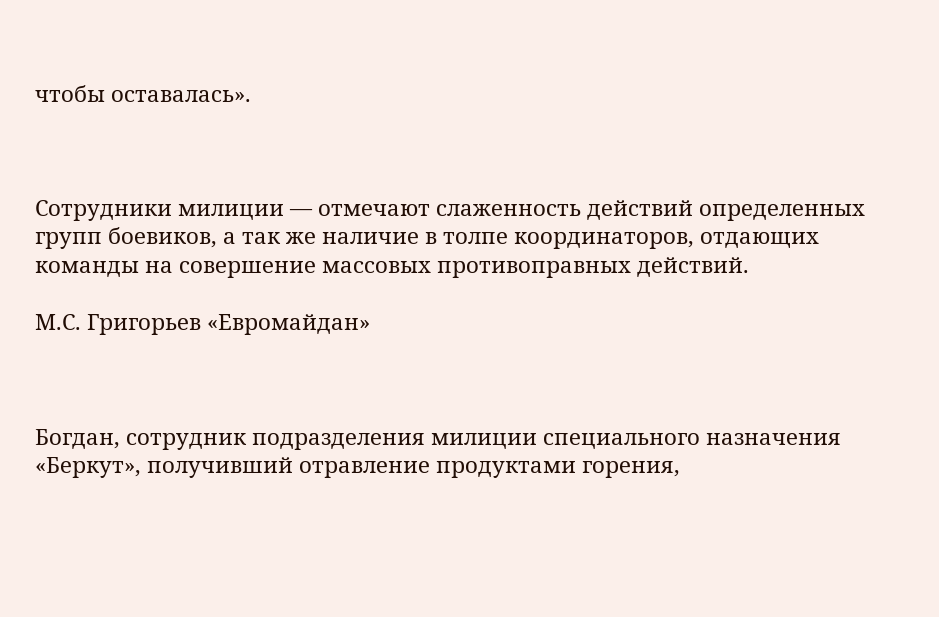чтобы оставалась».



Сотрудники милиции — отмечают слаженность действий определенных групп боевиков, а так же наличие в толпе координаторов, отдающих команды на совершение массовых противоправных действий.

М.С. Григорьев «Евромайдан»



Богдан, сотрудник подразделения милиции специального назначения «Беркут», получивший отравление продуктами горения,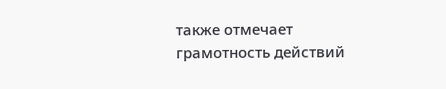также отмечает грамотность действий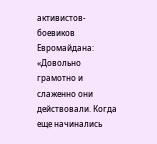активистов-боевиков Евромайдана: «Довольно грамотно и слаженно они действовали. Когда еще начинались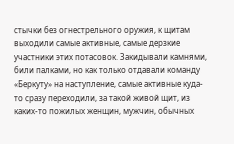стычки без огнестрельного оружия, к щитам выходили самые активные, самые дерзкие участники этих потасовок. Закидывали камнями, били палками, но как только отдавали команду «Беркуту» на наступление, самые активные куда-то сразу переходили, за такой живой щит, из каких-то пожилых женщин, мужчин, обычных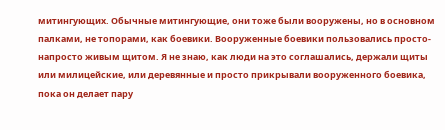митингующих. Обычные митингующие, они тоже были вооружены, но в основном палками, не топорами, как боевики. Вооруженные боевики пользовались просто-напросто живым щитом. Я не знаю, как люди на это соглашались, держали щиты или милицейские, или деревянные и просто прикрывали вооруженного боевика, пока он делает пару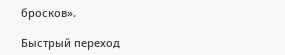бросков».

Быстрый переход